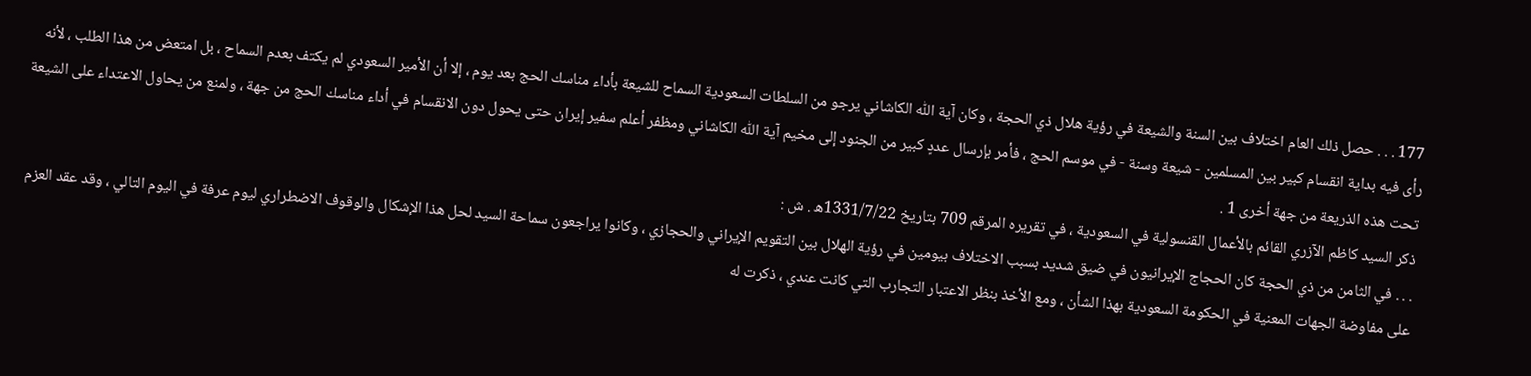177 . . . حصل ذلك العام اختلاف بين السنة والشيعة في رؤية هلال ذي الحجة ، وكان آية اللّٰه الكاشاني يرجو من السلطات السعودية السماح للشيعة بأداء مناسك الحج بعد يوم ، إلا أن الأمير السعودي لم يكتف بعدم السماح ، بل امتعض من هذا الطلب ، لأنه رأى فيه بداية انقسام كبير بين المسلمين - شيعة وسنة - في موسم الحج ، فأمر بإرسال عددٍ كبير من الجنود إلى مخيم آية اللّٰه الكاشاني ومظفر أعلم سفير إيران حتى يحول دون الانقسام في أداء مناسك الحج من جهة ، ولمنع من يحاول الاعتداء على الشيعة تحت هذه الذريعة من جهة أخرى 1 .
ذكر السيد كاظم الآزري القائم بالأعمال القنسولية في السعودية ، في تقريره المرقم 709 بتاريخ 1331/7/22ه . ش :
. . . في الثامن من ذي الحجة كان الحجاج الإيرانيون في ضيق شديد بسبب الاختلاف بيومين في رؤية الهلال بين التقويم الإيراني والحجازي ، وكانوا يراجعون سماحة السيد لحل هذا الإشكال والوقوف الاضطراري ليوم عرفة في اليوم التالي ، وقد عقد العزم على مفاوضة الجهات المعنية في الحكومة السعودية بهذا الشأن ، ومع الأخذ بنظر الاعتبار التجارب التي كانت عندي ، ذكرت له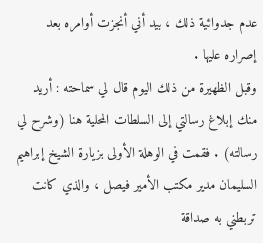عدم جدوائية ذلك ، بيد أني أنجزت أوامره بعد إصراره عليها .
وقبل الظهيرة من ذلك اليوم قال لي سماحته : أريد منك إبلاغ رسالتي إلى السلطات المحلية هنا (وشرح لي رسالته) . فقمت في الوهلة الأولى بزيارة الشيخ إبراهيم السليمان مدير مكتب الأمير فيصل ، والذي كانت تربطني به صداقة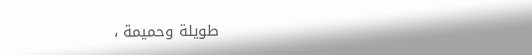طويلة وحميمة ،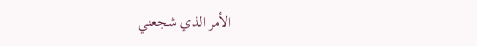الأمر الذي شجعني